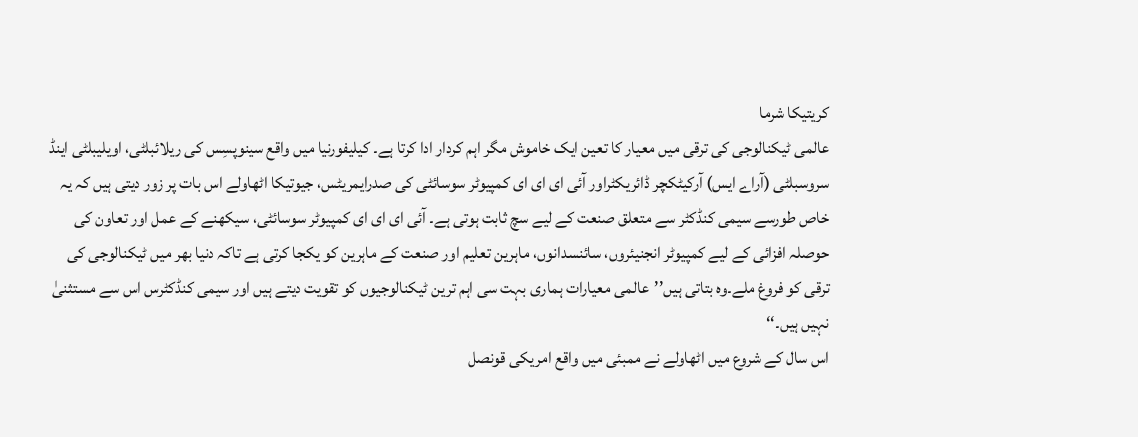کریتیکا شرما
عالمی ٹیکنالوجی کی ترقی میں معیار کا تعین ایک خاموش مگر اہم کردار ادا کرتا ہے۔ کیلیفورنیا میں واقع سینوپسِس کی ریلائبلٹی، اویلیبلٹی اینڈ سروسبلٹی (آراے ایس) آرکیٹکچر ڈائریکٹراور آئی ای ای ای کمپیوٹر سوسائٹی کی صدرایمریٹس، جیوتیکا اٹھاولے اس بات پر زور دیتی ہیں کہ یہ خاص طورسے سیمی کنڈکٹر سے متعلق صنعت کے لیے سچ ثابت ہوتی ہے۔ آئی ای ای ای کمپیوٹر سوسائٹی، سیکھنے کے عمل اور تعاون کی حوصلہ افزائی کے لیے کمپیوٹر انجنیئروں، سائنسدانوں، ماہرین تعلیم اور صنعت کے ماہرین کو یکجا کرتی ہے تاکہ دنیا بھر میں ٹیکنالوجی کی ترقی کو فروغ ملے۔وہ بتاتی ہیں’’عالمی معیارات ہماری بہت سی اہم ترین ٹیکنالوجیوں کو تقویت دیتے ہیں اور سیمی کنڈکٹرس اس سے مستثنیٰ نہیں ہیں۔‘‘
اس سال کے شروع میں اٹھاولے نے ممبئی میں واقع امریکی قونصل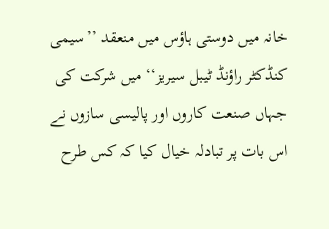خانہ میں دوستی ہاؤس میں منعقد ’’سیمی کنڈکٹر راؤنڈ ٹیبل سیریز‘‘ میں شرکت کی جہاں صنعت کاروں اور پالیسی سازوں نے اس بات پر تبادلہ خیال کیا کہ کس طرح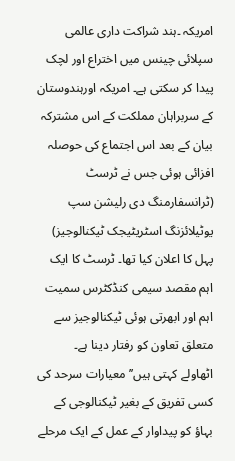امریکہ ۔ہند شراکت داری عالمی سپلائی چینس میں اختراع اور لچک پیدا کر سکتی ہے۔ امریکہ اورہندوستان کے سربراہان مملکت کے اس مشترکہ بیان کے بعد اس اجتماع کی حوصلہ افزائی ہوئی جس نے ٹرسٹ (ٹرانسفارمنگ دی رلیشن سپ یوٹیلائزنگ اسٹریٹیجک ٹیکنالوجیز) پہل کا اعلان کیا تھا۔ ٹرسٹ کا ایک اہم مقصد سیمی کنڈکٹرس سمیت اہم اور ابھرتی ہوئی ٹیکنالوجیز سے متعلق تعاون کو رفتار دینا ہے۔
اٹھاولے کہتی ہیں’’ معیارات سرحد کی کسی تفریق کے بغیر ٹیکنالوجی کے بہاؤ کو پیداوار کے عمل کے ایک مرحلے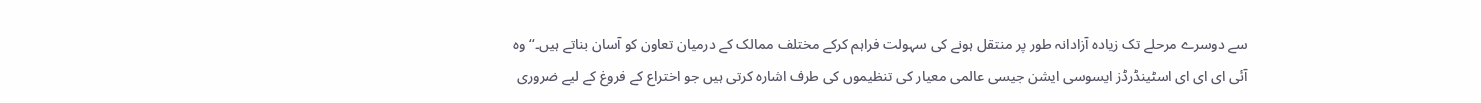سے دوسرے مرحلے تک زیادہ آزادانہ طور پر منتقل ہونے کی سہولت فراہم کرکے مختلف ممالک کے درمیان تعاون کو آسان بناتے ہیں۔‘‘ وہ آئی ای ای ای اسٹینڈرڈز ایسوسی ایشن جیسی عالمی معیار کی تنظیموں کی طرف اشارہ کرتی ہیں جو اختراع کے فروغ کے لیے ضروری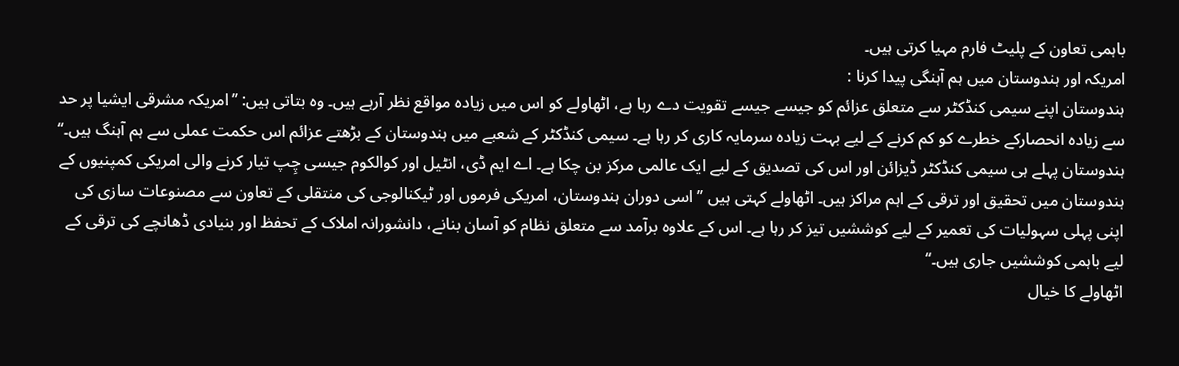باہمی تعاون کے پلیٹ فارم مہیا کرتی ہیں۔
امریکہ اور ہندوستان میں ہم آہنگی پیدا کرنا :
ہندوستان اپنے سیمی کنڈکٹر سے متعلق عزائم کو جیسے جیسے تقویت دے رہا ہے، اٹھاولے کو اس میں زیادہ مواقع نظر آرہے ہیں۔ وہ بتاتی ہیں: ’’امریکہ مشرقی ایشیا پر حد سے زیادہ انحصارکے خطرے کو کم کرنے کے لیے بہت زیادہ سرمایہ کاری کر رہا ہے۔ سیمی کنڈکٹر کے شعبے میں ہندوستان کے بڑھتے عزائم اس حکمت عملی سے ہم آہنگ ہیں۔‘‘
ہندوستان پہلے ہی سیمی کنڈکٹر ڈیزائن اور اس کی تصدیق کے لیے ایک عالمی مرکز بن چکا ہے۔ اے ایم ڈی، انٹیل اور کوالکوم جیسی چِپ تیار کرنے والی امریکی کمپنیوں کے ہندوستان میں تحقیق اور ترقی کے اہم مراکز ہیں۔ اٹھاولے کہتی ہیں ’’ اسی دوران ہندوستان، امریکی فرموں اور ٹیکنالوجی کی منتقلی کے تعاون سے مصنوعات سازی کی اپنی پہلی سہولیات کی تعمیر کے لیے کوششیں تیز کر رہا ہے۔ اس کے علاوہ برآمد سے متعلق نظام کو آسان بنانے، دانشورانہ املاک کے تحفظ اور بنیادی ڈھانچے کی ترقی کے لیے باہمی کوششیں جاری ہیں۔‘‘
اٹھاولے کا خیال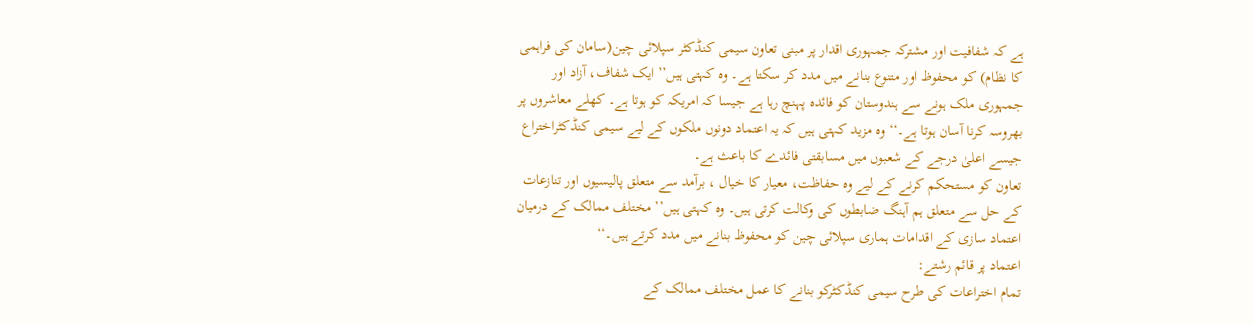ہے کہ شفافیت اور مشترکہ جمہوری اقدار پر مبنی تعاون سیمی کنڈکٹر سپلائی چین(سامان کی فراہمی کا نظام) کو محفوظ اور متنوع بنانے میں مدد کر سکتا ہے۔ وہ کہتی ہیں’’ ایک شفاف، آزاد اور جمہوری ملک ہونے سے ہندوستان کو فائدہ پہنچ رہا ہے جیسا کہ امریکہ کو ہوتا ہے۔ کھلے معاشروں پر بھروسہ کرنا آسان ہوتا ہے۔‘‘ وہ مزید کہتی ہیں کہ یہ اعتماد دونوں ملکوں کے لیے سیمی کنڈکٹراختراع جیسے اعلیٰ درجے کے شعبوں میں مسابقتی فائدے کا باعث ہے۔
تعاون کو مستحکم کرنے کے لیے وہ حفاظت، معیار کا خیال ، برآمد سے متعلق پالیسیوں اور تنازعات کے حل سے متعلق ہم آہنگ ضابطوں کی وکالت کرتی ہیں۔ وہ کہتی ہیں’’ مختلف ممالک کے درمیان اعتماد سازی کے اقدامات ہماری سپلائی چین کو محفوظ بنانے میں مدد کرتے ہیں۔‘‘
اعتماد پر قائم رشتے:
تمام اختراعات کی طرح سیمی کنڈکٹرکو بنانے کا عمل مختلف ممالک کے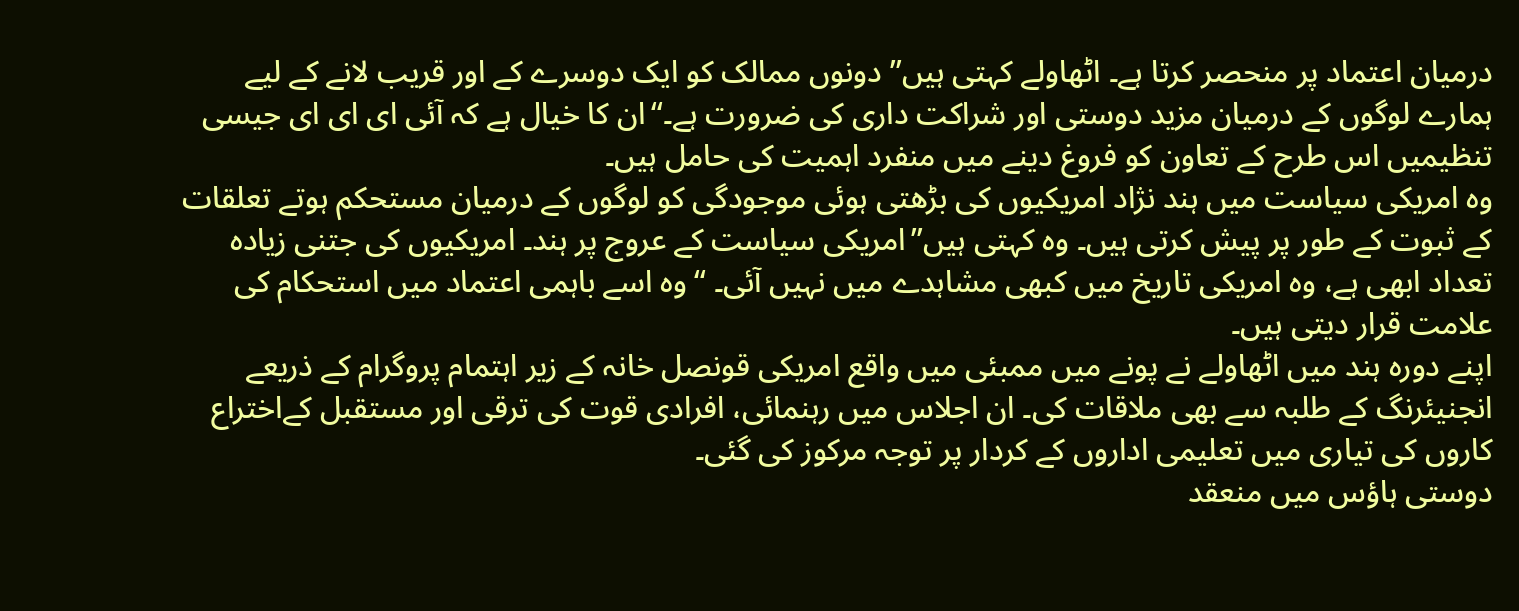درمیان اعتماد پر منحصر کرتا ہے۔ اٹھاولے کہتی ہیں’’ دونوں ممالک کو ایک دوسرے کے اور قریب لانے کے لیے ہمارے لوگوں کے درمیان مزید دوستی اور شراکت داری کی ضرورت ہے۔‘‘ان کا خیال ہے کہ آئی ای ای ای جیسی تنظیمیں اس طرح کے تعاون کو فروغ دینے میں منفرد اہمیت کی حامل ہیں۔
وہ امریکی سیاست میں ہند نژاد امریکیوں کی بڑھتی ہوئی موجودگی کو لوگوں کے درمیان مستحکم ہوتے تعلقات کے ثبوت کے طور پر پیش کرتی ہیں۔ وہ کہتی ہیں’’امریکی سیاست کے عروج پر ہند۔ امریکیوں کی جتنی زیادہ تعداد ابھی ہے، وہ امریکی تاریخ میں کبھی مشاہدے میں نہیں آئی۔ ‘‘وہ اسے باہمی اعتماد میں استحکام کی علامت قرار دیتی ہیں۔
اپنے دورہ ہند میں اٹھاولے نے پونے میں ممبئی میں واقع امریکی قونصل خانہ کے زیر اہتمام پروگرام کے ذریعے انجنیئرنگ کے طلبہ سے بھی ملاقات کی۔ ان اجلاس میں رہنمائی، افرادی قوت کی ترقی اور مستقبل کےاختراع کاروں کی تیاری میں تعلیمی اداروں کے کردار پر توجہ مرکوز کی گئی۔
دوستی ہاؤس میں منعقد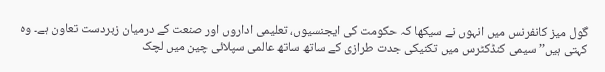گول میز کانفرنس میں انہوں نے سیکھا کہ حکومت کی ایجنسیوں، تعلیمی اداروں اور صنعت کے درمیان زبردست تعاون ہے۔ وہ کہتی ہیں’’ سیمی کنڈکٹرس میں تکنیکی جدت طرازی کے ساتھ ساتھ عالمی سپلائی چین میں لچک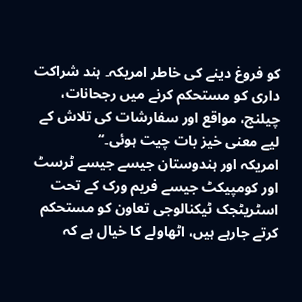کو فروغ دینے کی خاطر امریکہ۔ ہند شراکت داری کو مستحکم کرنے میں رجحانات، چیلنج، مواقع اور سفارشات کی تلاش کے لیے معنی خیز بات چیت ہوئی۔‘‘
امریکہ اور ہندوستان جیسے جیسے ٹرسٹ اور کومپیکٹ جیسے فریم ورک کے تحت اسٹریٹجک ٹیکنالوجی تعاون کو مستحکم کرتے جارہے ہیں، اٹھاولے کا خیال ہے کہ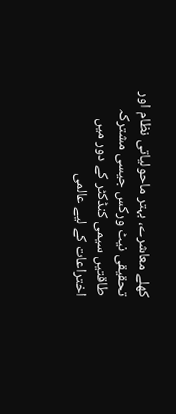کھلے معاشرے، بہتر ماحولیاتی نظام اور تحقیقی نیٹ ورکس جیسی مشترکہ طاقتیں سیمی کنڈکٹر کے دور میں اختراعات کے لیے عالمی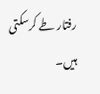رفتار طے کرسکتی ہیں۔